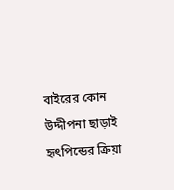বাইরের কোন উদ্দীপনা ছাড়াই হৃৎপিন্ডের ক্রিয়া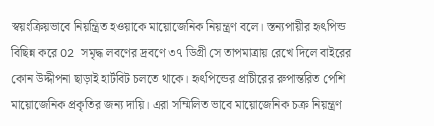স্বয়ংক্রিয়ভাবে নিয়ন্ত্রিত হওয়াকে মায়োজেনিক নিয়ন্ত্রণ বলে। স্তন্যপায়ীর হৃৎপিন্ড বিছিন্ন করে O2 সমৃদ্ধ লবণের দ্রবণে ৩৭ ডিগ্রী সে তাপমাত্রায় রেখে দিলে বাইরের কোন উদ্দীপনা ছাড়াই হার্টবিট চলতে থাকে। হৃৎপিন্ডের প্রাচীরের রুপান্তরিত পেশি মায়োজেনিক প্রকৃতির জন্য দায়ি। এরা সম্মিলিত ভাবে মায়োজেনিক চক্র নিয়ন্ত্রণ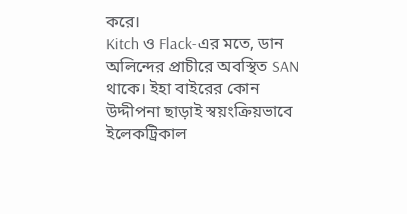করে।
Kitch ও Flack-এর মতে, ডান অলিন্দের প্রাচীরে অবস্থিত SAN থাকে। ইহা বাইরের কোন উদ্দীপনা ছাড়াই স্বয়ংক্রিয়ভাবে ইলেকট্রিকাল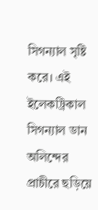সিগন্যাল সৃষ্টি করে। এই ইলেকট্রিকাল সিগন্যাল ডান অলিন্দের প্রাচীরে ছড়িয়ে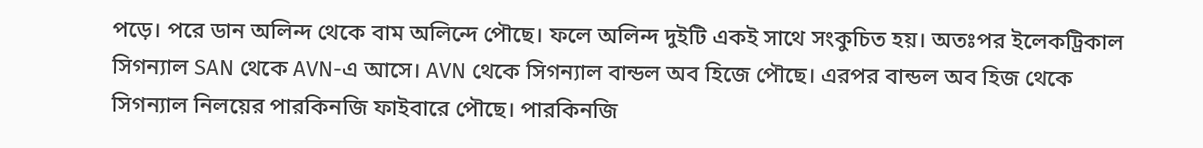পড়ে। পরে ডান অলিন্দ থেকে বাম অলিন্দে পৌছে। ফলে অলিন্দ দুইটি একই সাথে সংকুচিত হয়। অতঃপর ইলেকট্রিকাল সিগন্যাল SAN থেকে AVN-এ আসে। AVN থেকে সিগন্যাল বান্ডল অব হিজে পৌছে। এরপর বান্ডল অব হিজ থেকে সিগন্যাল নিলয়ের পারকিনজি ফাইবারে পৌছে। পারকিনজি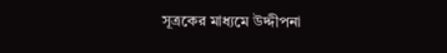সূত্রকের মাধ্যমে উদ্দীপনা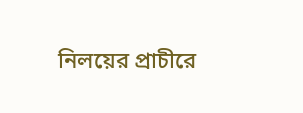নিলয়ের প্রাচীরে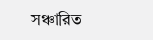সঞ্চারিত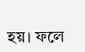হয়। ফলে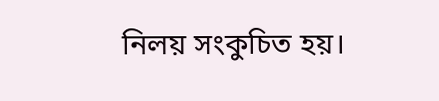নিলয় সংকুচিত হয়।